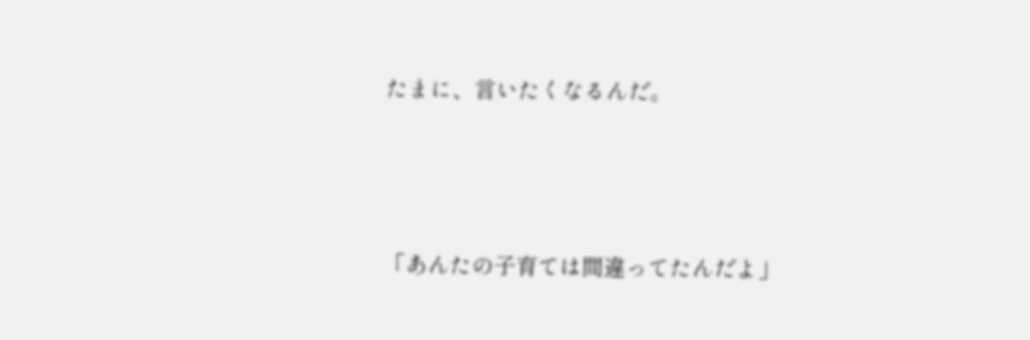たまに、言いたくなるんだ。



「あんたの子育ては間違ってたんだよ」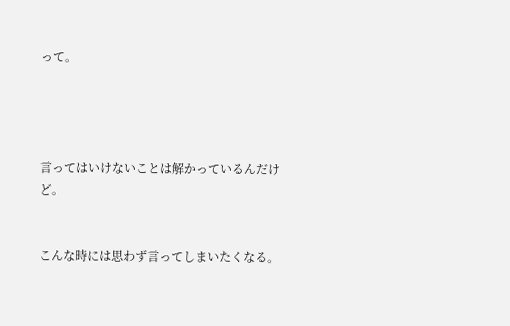って。




言ってはいけないことは解かっているんだけど。


こんな時には思わず言ってしまいたくなる。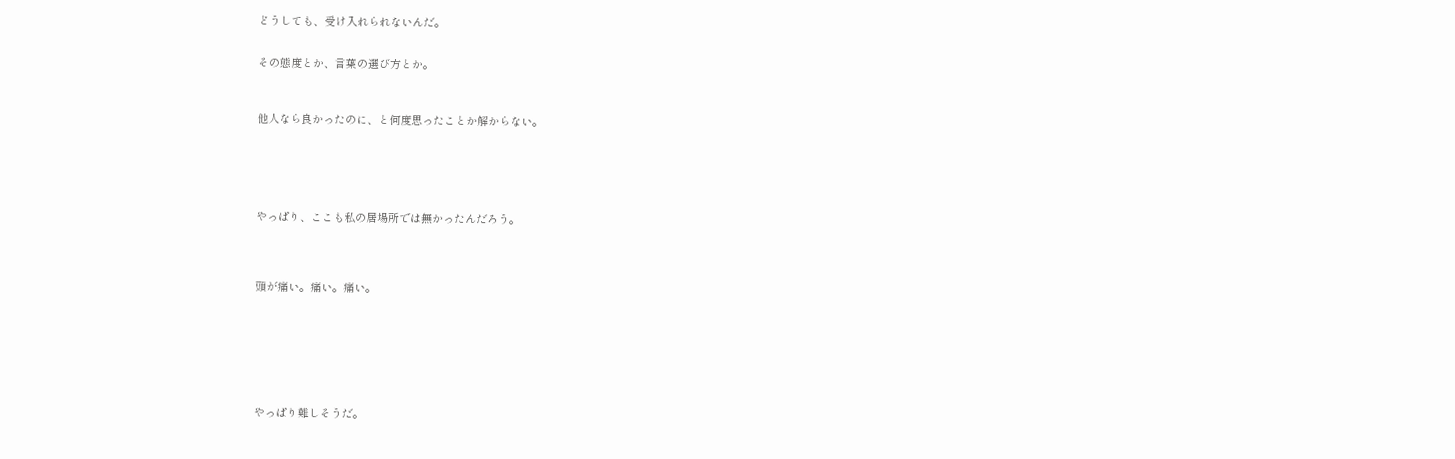どうしても、受け入れられないんだ。


その態度とか、言葉の選び方とか。



他人なら良かったのに、と何度思ったことか解からない。






やっぱり、ここも私の居場所では無かったんだろう。




頭が痛い。痛い。痛い。








やっぱり難しそうだ。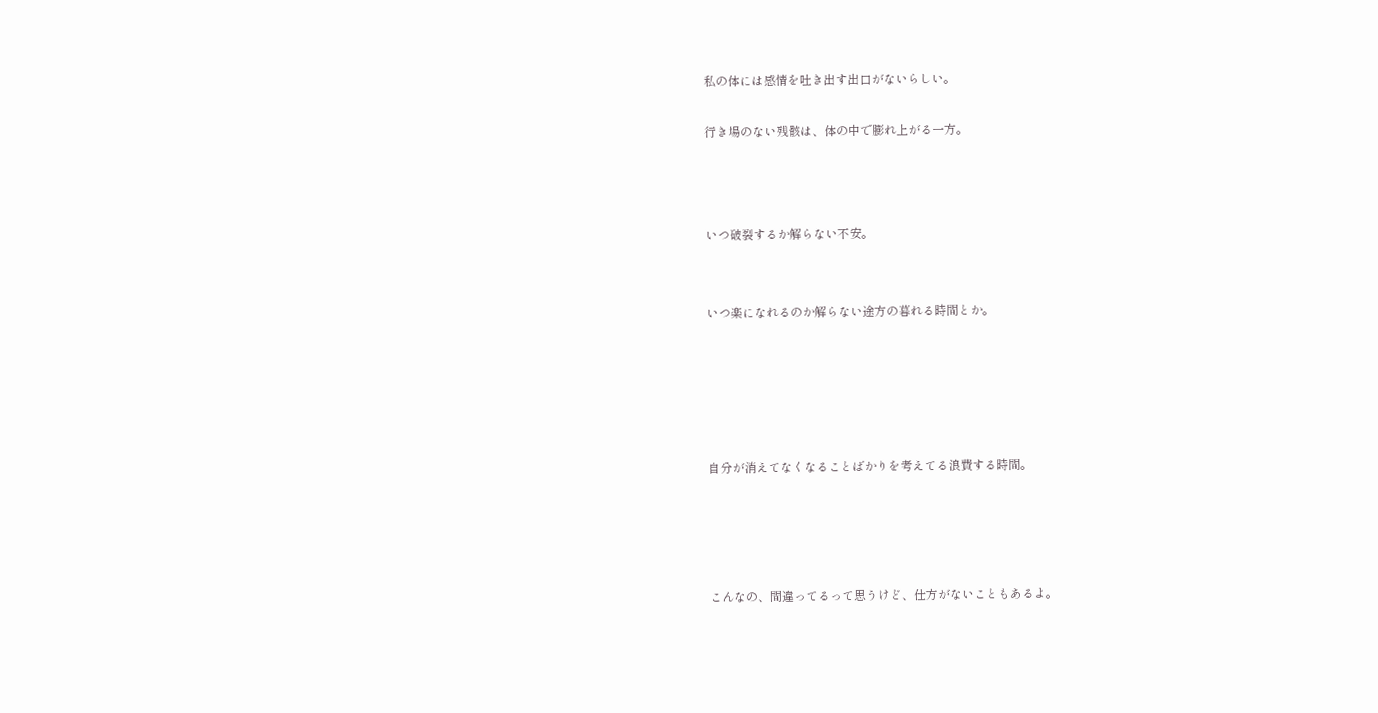私の体には感情を吐き出す出口がないらしい。

行き場のない残骸は、体の中で膨れ上がる一方。



いつ破裂するか解らない不安。


いつ楽になれるのか解らない途方の暮れる時間とか。





自分が消えてなくなることばかりを考えてる浪費する時間。




こんなの、間違ってるって思うけど、仕方がないこともあるよ。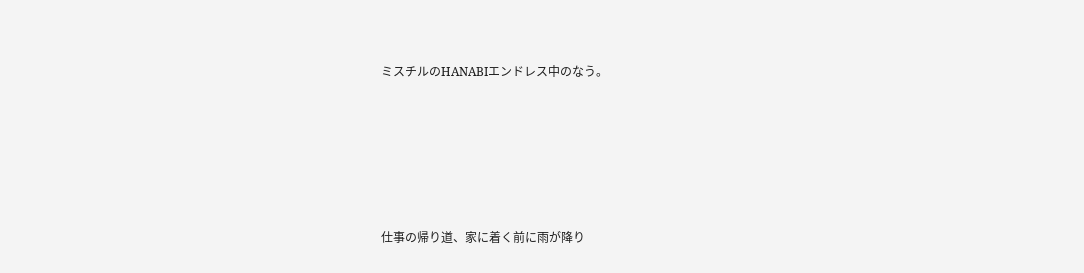ミスチルのHANABIエンドレス中のなう。







仕事の帰り道、家に着く前に雨が降り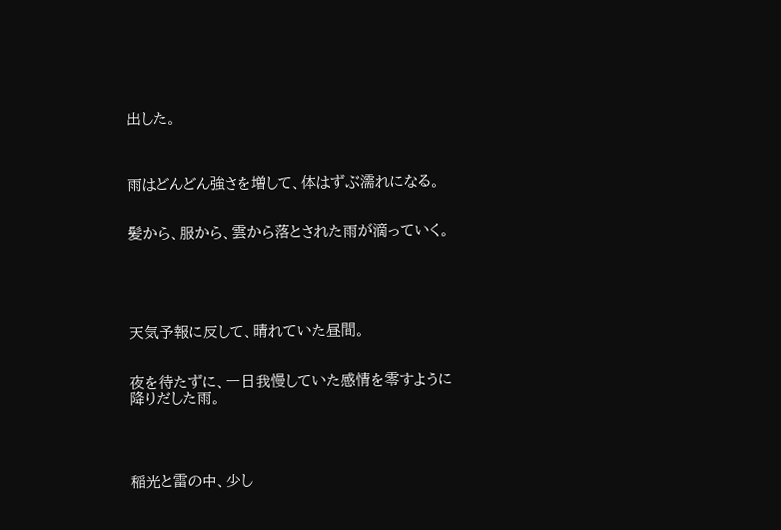出した。



雨はどんどん強さを増して、体はずぶ濡れになる。


髪から、服から、雲から落とされた雨が滴っていく。





天気予報に反して、晴れていた昼間。


夜を待たずに、一日我慢していた感情を零すように降りだした雨。




稲光と雷の中、少し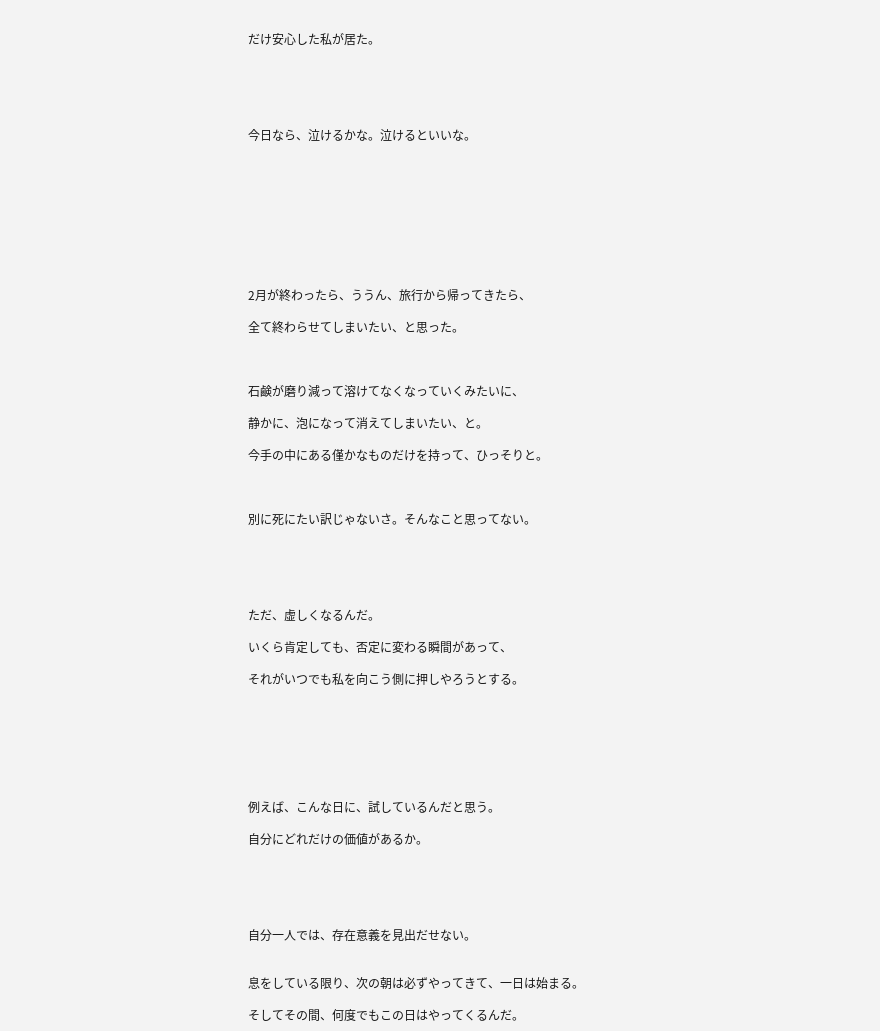だけ安心した私が居た。





今日なら、泣けるかな。泣けるといいな。









2月が終わったら、ううん、旅行から帰ってきたら、

全て終わらせてしまいたい、と思った。



石鹸が磨り減って溶けてなくなっていくみたいに、

静かに、泡になって消えてしまいたい、と。

今手の中にある僅かなものだけを持って、ひっそりと。



別に死にたい訳じゃないさ。そんなこと思ってない。





ただ、虚しくなるんだ。

いくら肯定しても、否定に変わる瞬間があって、

それがいつでも私を向こう側に押しやろうとする。







例えば、こんな日に、試しているんだと思う。

自分にどれだけの価値があるか。





自分一人では、存在意義を見出だせない。


息をしている限り、次の朝は必ずやってきて、一日は始まる。

そしてその間、何度でもこの日はやってくるんだ。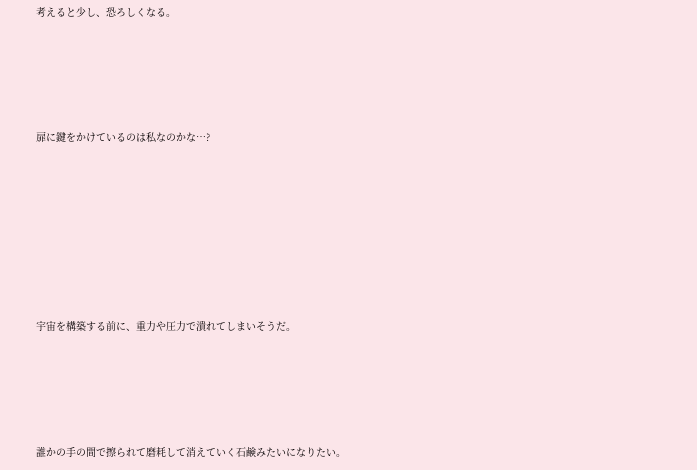考えると少し、恐ろしくなる。





扉に鍵をかけているのは私なのかな…?








宇宙を構築する前に、重力や圧力で潰れてしまいそうだ。





誰かの手の間で擦られて磨耗して消えていく石鹸みたいになりたい。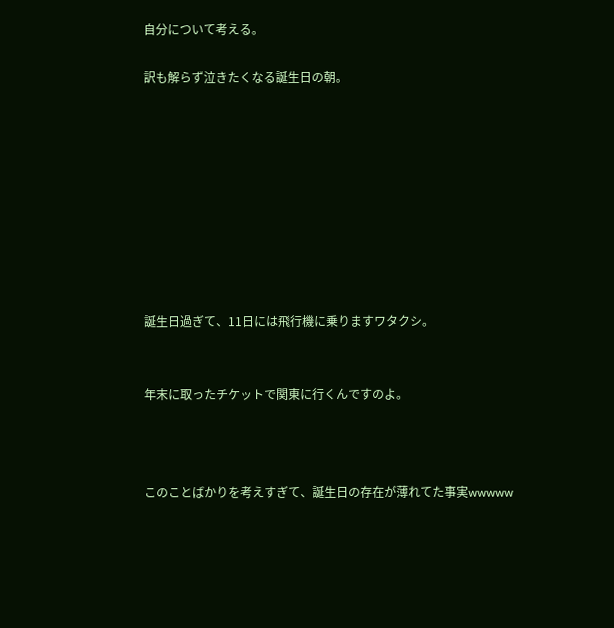自分について考える。

訳も解らず泣きたくなる誕生日の朝。









誕生日過ぎて、11日には飛行機に乗りますワタクシ。


年末に取ったチケットで関東に行くんですのよ。



このことばかりを考えすぎて、誕生日の存在が薄れてた事実wwwww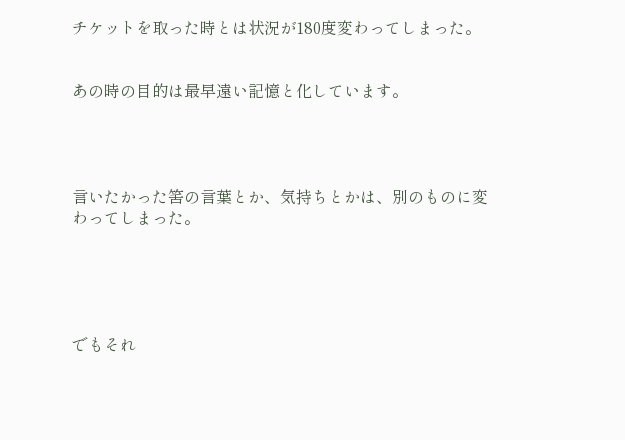チケットを取った時とは状況が180度変わってしまった。


あの時の目的は最早遠い記憶と化しています。




言いたかった筈の言葉とか、気持ちとかは、別のものに変わってしまった。





でもそれ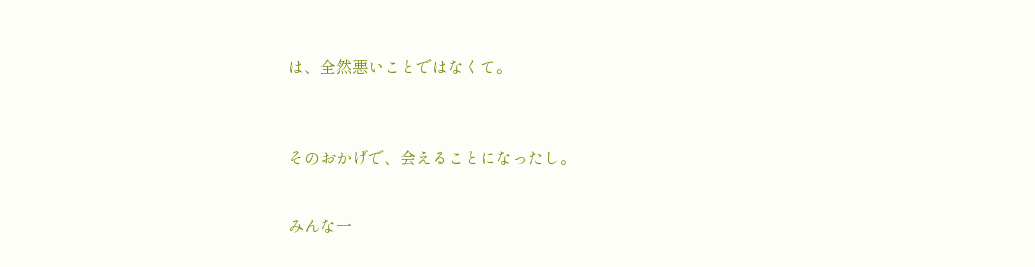は、全然悪いことではなくて。



そのおかげで、会えることになったし。


みんな一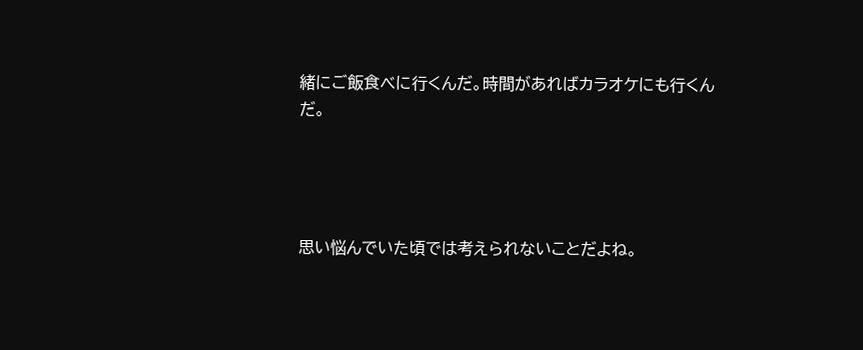緒にご飯食べに行くんだ。時間があればカラオケにも行くんだ。




思い悩んでいた頃では考えられないことだよね。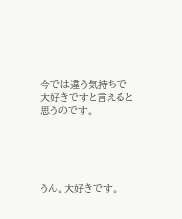今では違う気持ちで大好きですと言えると思うのです。





うん。大好きです。